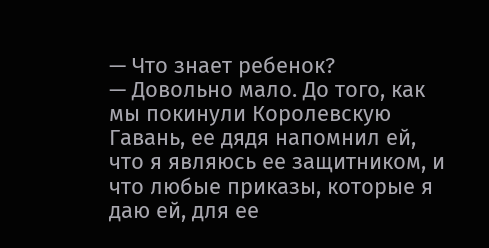— Что знает ребенок?
— Довольно мало. До того, как мы покинули Королевскую Гавань, ее дядя напомнил ей, что я являюсь ее защитником, и что любые приказы, которые я даю ей, для ее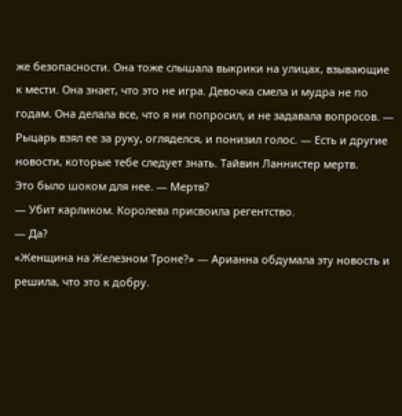же безопасности. Она тоже слышала выкрики на улицах, взывающие к мести. Она знает, что это не игра. Девочка смела и мудра не по годам. Она делала все, что я ни попросил, и не задавала вопросов. — Рыцарь взял ее за руку, огляделся, и понизил голос. — Есть и другие новости, которые тебе следует знать. Тайвин Ланнистер мертв.
Это было шоком для нее. — Мертв?
— Убит карликом. Королева присвоила регентство.
— Да?
«Женщина на Железном Троне?» — Арианна обдумала эту новость и решила, что это к добру.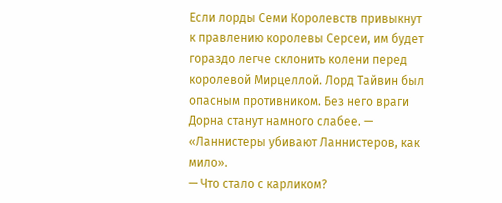Если лорды Семи Королевств привыкнут к правлению королевы Серсеи, им будет гораздо легче склонить колени перед королевой Мирцеллой. Лорд Тайвин был опасным противником. Без него враги Дорна станут намного слабее. — «Ланнистеры убивают Ланнистеров, как мило».
— Что стало с карликом?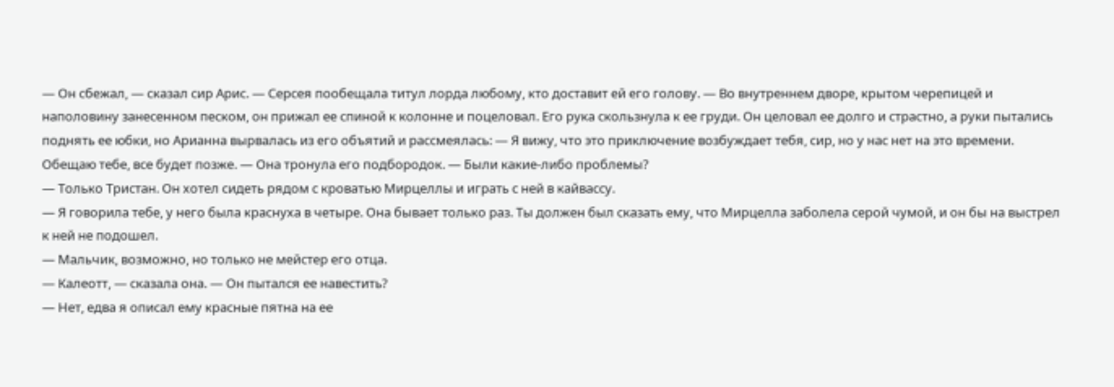— Он сбежал, — сказал сир Арис. — Серсея пообещала титул лорда любому, кто доставит ей его голову. — Во внутреннем дворе, крытом черепицей и наполовину занесенном песком, он прижал ее спиной к колонне и поцеловал. Его рука скользнула к ее груди. Он целовал ее долго и страстно, а руки пытались поднять ее юбки, но Арианна вырвалась из его объятий и рассмеялась: — Я вижу, что это приключение возбуждает тебя, сир, но у нас нет на это времени. Обещаю тебе, все будет позже. — Она тронула его подбородок. — Были какие-либо проблемы?
— Только Тристан. Он хотел сидеть рядом с кроватью Мирцеллы и играть с ней в кайвассу.
— Я говорила тебе, у него была краснуха в четыре. Она бывает только раз. Ты должен был сказать ему, что Мирцелла заболела серой чумой, и он бы на выстрел к ней не подошел.
— Мальчик, возможно, но только не мейстер его отца.
— Калеотт, — сказала она. — Он пытался ее навестить?
— Нет, едва я описал ему красные пятна на ее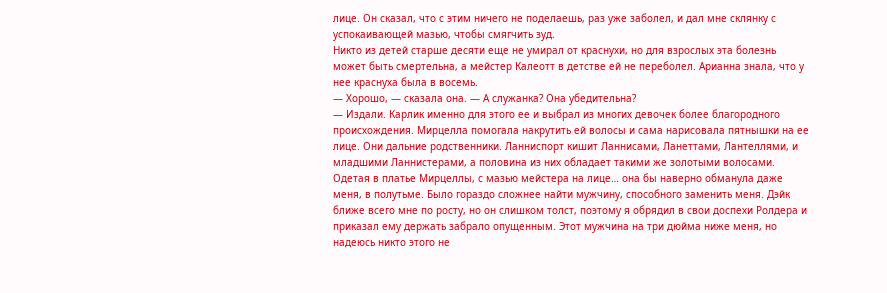лице. Он сказал, что с этим ничего не поделаешь, раз уже заболел, и дал мне склянку с успокаивающей мазью, чтобы смягчить зуд.
Никто из детей старше десяти еще не умирал от краснухи, но для взрослых эта болезнь может быть смертельна, а мейстер Калеотт в детстве ей не переболел. Арианна знала, что у нее краснуха была в восемь.
— Хорошо, — сказала она. — А служанка? Она убедительна?
— Издали. Карлик именно для этого ее и выбрал из многих девочек более благородного происхождения. Мирцелла помогала накрутить ей волосы и сама нарисовала пятнышки на ее лице. Они дальние родственники. Ланниспорт кишит Ланнисами, Ланеттами, Лантеллями, и младшими Ланнистерами, а половина из них обладает такими же золотыми волосами. Одетая в платье Мирцеллы, с мазью мейстера на лице… она бы наверно обманула даже меня, в полутьме. Было гораздо сложнее найти мужчину, способного заменить меня. Дэйк ближе всего мне по росту, но он слишком толст, поэтому я обрядил в свои доспехи Ролдера и приказал ему держать забрало опущенным. Этот мужчина на три дюйма ниже меня, но надеюсь никто этого не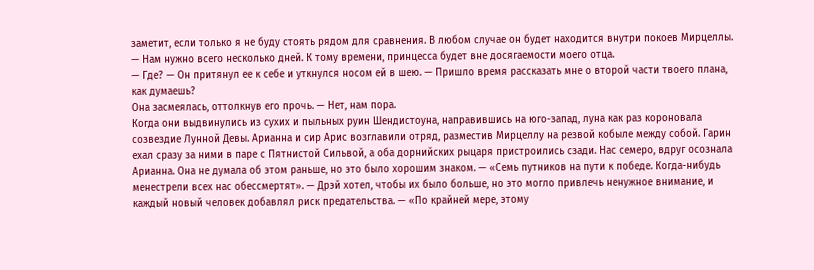заметит, если только я не буду стоять рядом для сравнения. В любом случае он будет находится внутри покоев Мирцеллы.
— Нам нужно всего несколько дней. К тому времени, принцесса будет вне досягаемости моего отца.
— Где? — Он притянул ее к себе и уткнулся носом ей в шею. — Пришло время рассказать мне о второй части твоего плана, как думаешь?
Она засмеялась, оттолкнув его прочь. — Нет, нам пора.
Когда они выдвинулись из сухих и пыльных руин Шендистоуна, направившись на юго-запад, луна как раз короновала созвездие Лунной Девы. Арианна и сир Арис возглавили отряд, разместив Мирцеллу на резвой кобыле между собой. Гарин ехал сразу за ними в паре с Пятнистой Сильвой, а оба дорнийских рыцаря пристроились сзади. Нас семеро, вдруг осознала Арианна. Она не думала об этом раньше, но это было хорошим знаком. — «Семь путников на пути к победе. Когда-нибудь менестрели всех нас обессмертят». — Дрэй хотел, чтобы их было больше, но это могло привлечь ненужное внимание, и каждый новый человек добавлял риск предательства. — «По крайней мере, этому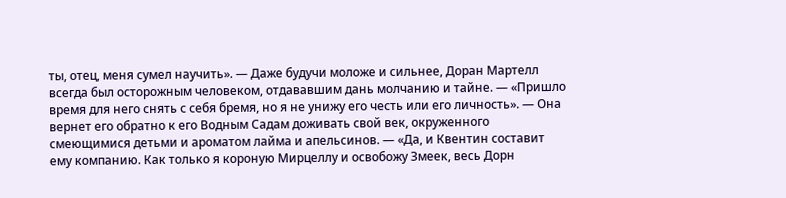ты, отец, меня сумел научить». — Даже будучи моложе и сильнее, Доран Мартелл всегда был осторожным человеком, отдававшим дань молчанию и тайне. — «Пришло время для него снять с себя бремя, но я не унижу его честь или его личность». — Она вернет его обратно к его Водным Садам доживать свой век, окруженного смеющимися детьми и ароматом лайма и апельсинов. — «Да, и Квентин составит ему компанию. Как только я короную Мирцеллу и освобожу Змеек, весь Дорн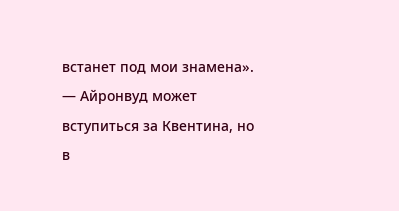встанет под мои знамена». — Айронвуд может вступиться за Квентина, но в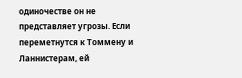одиночестве он не представляет угрозы. Если переметнутся к Томмену и Ланнистерам, ей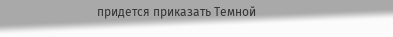придется приказать Темной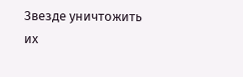Звезде уничтожить их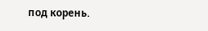под корень.